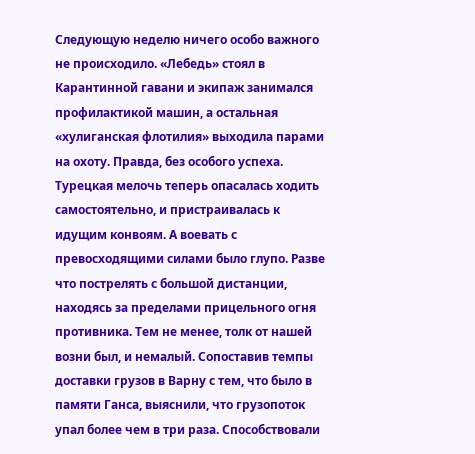Следующую неделю ничего особо важного не происходило. «Лебедь» стоял в Карантинной гавани и экипаж занимался профилактикой машин, а остальная «хулиганская флотилия» выходила парами на охоту. Правда, без особого успеха. Турецкая мелочь теперь опасалась ходить самостоятельно, и пристраивалась к идущим конвоям. А воевать с превосходящими силами было глупо. Разве что пострелять с большой дистанции, находясь за пределами прицельного огня противника. Тем не менее, толк от нашей возни был, и немалый. Сопоставив темпы доставки грузов в Варну с тем, что было в памяти Ганса, выяснили, что грузопоток упал более чем в три раза. Способствовали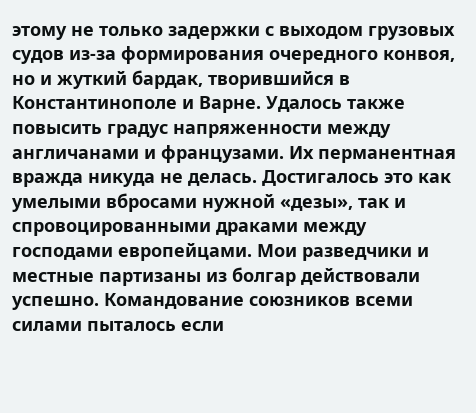этому не только задержки с выходом грузовых судов из-за формирования очередного конвоя, но и жуткий бардак, творившийся в Константинополе и Варне. Удалось также повысить градус напряженности между англичанами и французами. Их перманентная вражда никуда не делась. Достигалось это как умелыми вбросами нужной «дезы», так и спровоцированными драками между господами европейцами. Мои разведчики и местные партизаны из болгар действовали успешно. Командование союзников всеми силами пыталось если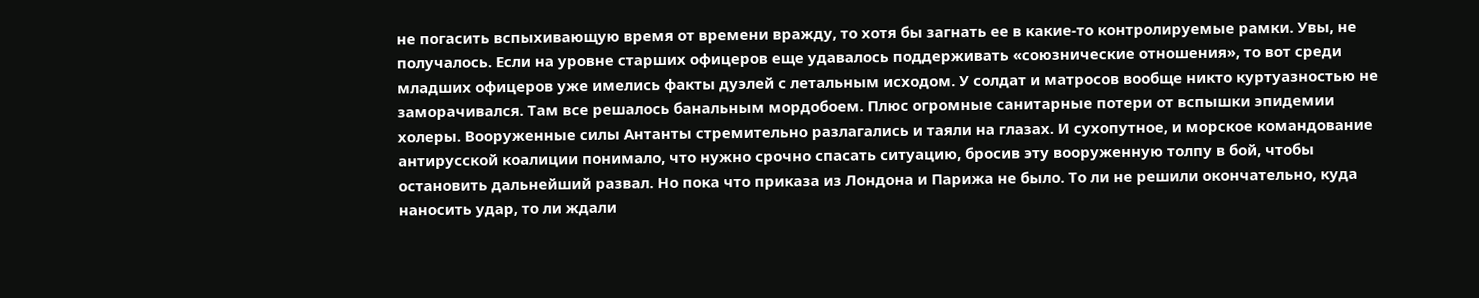не погасить вспыхивающую время от времени вражду, то хотя бы загнать ее в какие-то контролируемые рамки. Увы, не получалось. Если на уровне старших офицеров еще удавалось поддерживать «союзнические отношения», то вот среди младших офицеров уже имелись факты дуэлей с летальным исходом. У солдат и матросов вообще никто куртуазностью не заморачивался. Там все решалось банальным мордобоем. Плюс огромные санитарные потери от вспышки эпидемии холеры. Вооруженные силы Антанты стремительно разлагались и таяли на глазах. И сухопутное, и морское командование антирусской коалиции понимало, что нужно срочно спасать ситуацию, бросив эту вооруженную толпу в бой, чтобы остановить дальнейший развал. Но пока что приказа из Лондона и Парижа не было. То ли не решили окончательно, куда наносить удар, то ли ждали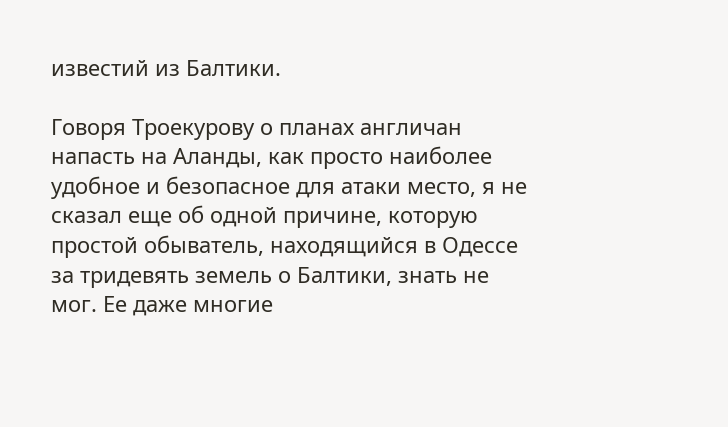известий из Балтики.

Говоря Троекурову о планах англичан напасть на Аланды, как просто наиболее удобное и безопасное для атаки место, я не сказал еще об одной причине, которую простой обыватель, находящийся в Одессе за тридевять земель о Балтики, знать не мог. Ее даже многие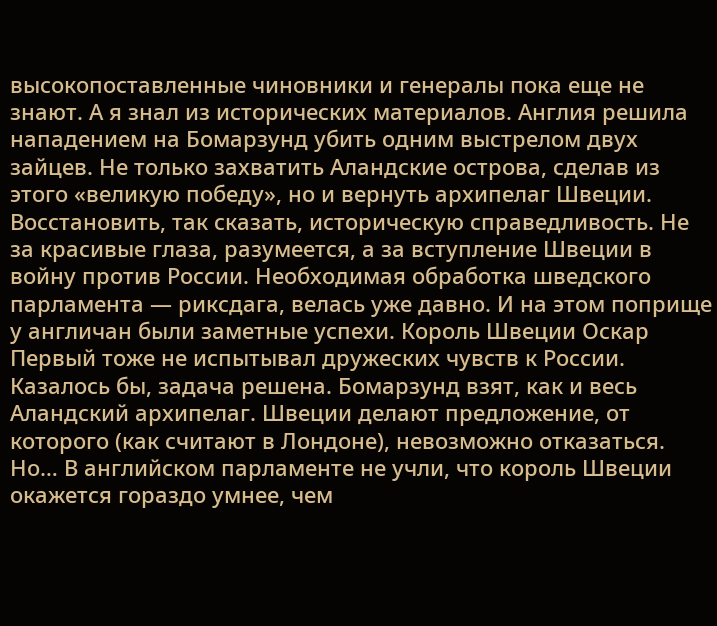высокопоставленные чиновники и генералы пока еще не знают. А я знал из исторических материалов. Англия решила нападением на Бомарзунд убить одним выстрелом двух зайцев. Не только захватить Аландские острова, сделав из этого «великую победу», но и вернуть архипелаг Швеции. Восстановить, так сказать, историческую справедливость. Не за красивые глаза, разумеется, а за вступление Швеции в войну против России. Необходимая обработка шведского парламента — риксдага, велась уже давно. И на этом поприще у англичан были заметные успехи. Король Швеции Оскар Первый тоже не испытывал дружеских чувств к России. Казалось бы, задача решена. Бомарзунд взят, как и весь Аландский архипелаг. Швеции делают предложение, от которого (как считают в Лондоне), невозможно отказаться. Но… В английском парламенте не учли, что король Швеции окажется гораздо умнее, чем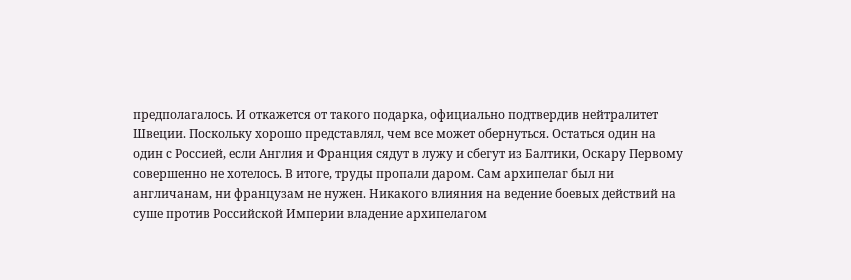предполагалось. И откажется от такого подарка, официально подтвердив нейтралитет Швеции. Поскольку хорошо представлял, чем все может обернуться. Остаться один на один с Россией, если Англия и Франция сядут в лужу и сбегут из Балтики, Оскару Первому совершенно не хотелось. В итоге, труды пропали даром. Сам архипелаг был ни англичанам, ни французам не нужен. Никакого влияния на ведение боевых действий на суше против Российской Империи владение архипелагом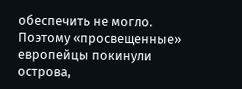обеспечить не могло. Поэтому «просвещенные» европейцы покинули острова,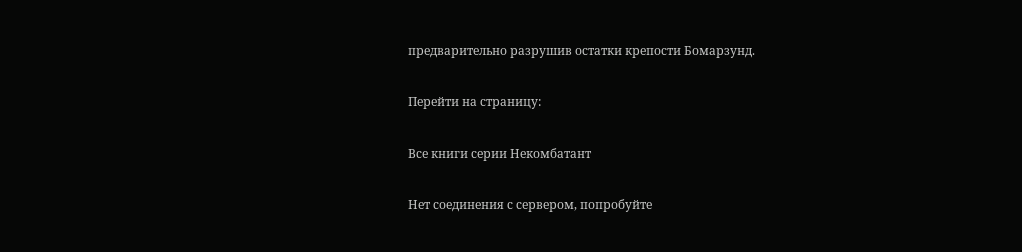предварительно разрушив остатки крепости Бомарзунд.

Перейти на страницу:

Все книги серии Некомбатант

Нет соединения с сервером, попробуйте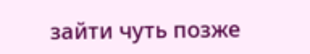зайти чуть позже